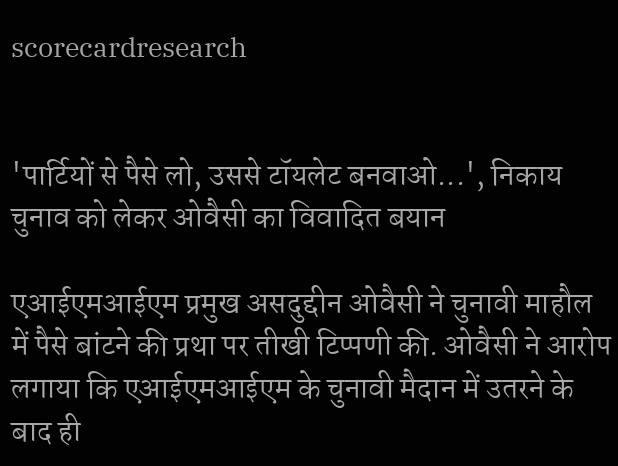scorecardresearch


'पार्टियों से पैसे लो, उससे टॉयलेट बनवाओ...', निकाय चुनाव को लेकर ओवैसी का विवादित बयान

एआईएमआईएम प्रमुख असदुद्दीन ओवैसी ने चुनावी माहौल में पैसे बांटने की प्रथा पर तीखी टिप्पणी की. ओवैसी ने आरोप लगाया कि एआईएमआईएम के चुनावी मैदान में उतरने के बाद ही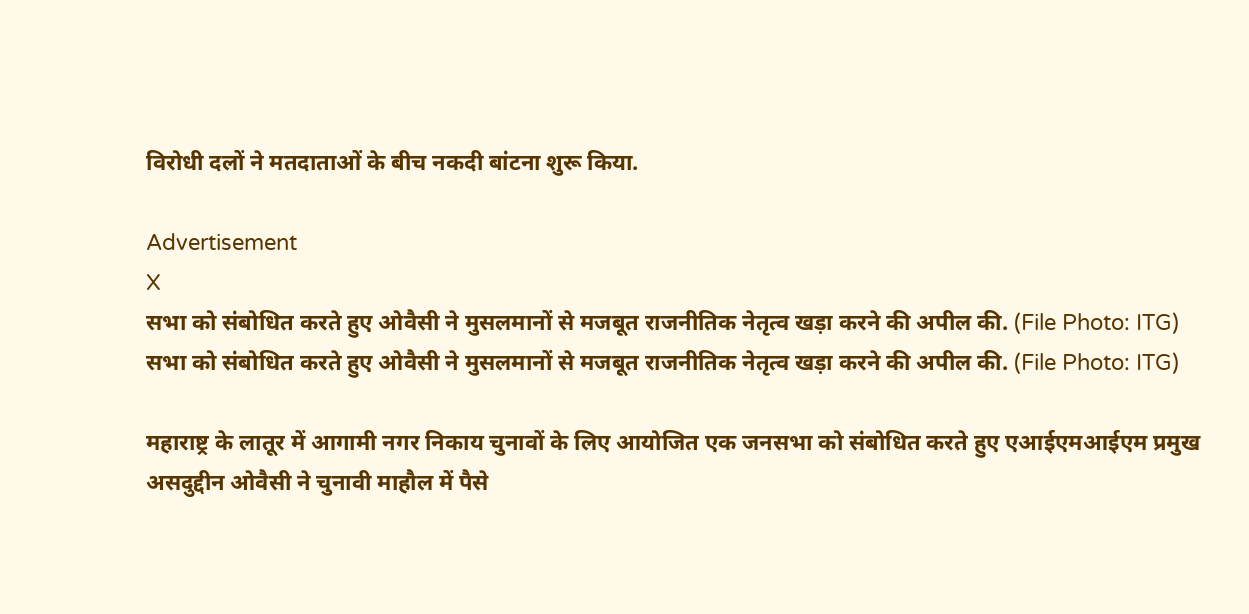विरोधी दलों ने मतदाताओं के बीच नकदी बांटना शुरू किया.

Advertisement
X
सभा को संबोधित करते हुए ओवैसी ने मुसलमानों से मजबूत राजनीतिक नेतृत्व खड़ा करने की अपील की. (File Photo: ITG)
सभा को संबोधित करते हुए ओवैसी ने मुसलमानों से मजबूत राजनीतिक नेतृत्व खड़ा करने की अपील की. (File Photo: ITG)

महाराष्ट्र के लातूर में आगामी नगर निकाय चुनावों के लिए आयोजित एक जनसभा को संबोधित करते हुए एआईएमआईएम प्रमुख असदुद्दीन ओवैसी ने चुनावी माहौल में पैसे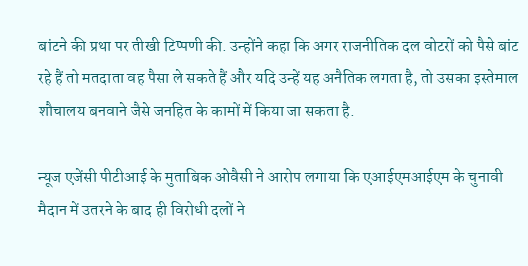बांटने की प्रथा पर तीखी टिप्पणी की. उन्होंने कहा कि अगर राजनीतिक दल वोटरों को पैसे बांट रहे हैं तो मतदाता वह पैसा ले सकते हैं और यदि उन्हें यह अनैतिक लगता है, तो उसका इस्तेमाल शौचालय बनवाने जैसे जनहित के कामों में किया जा सकता है.

न्यूज एजेंसी पीटीआई के मुताबिक ओवैसी ने आरोप लगाया कि एआईएमआईएम के चुनावी मैदान में उतरने के बाद ही विरोधी दलों ने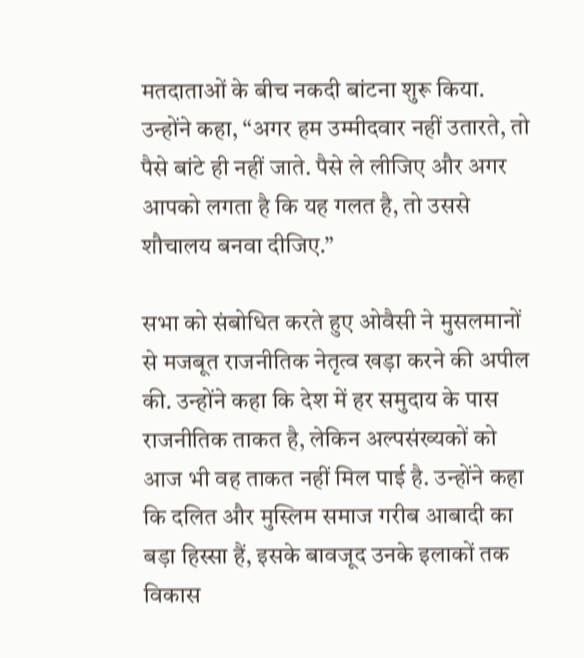मतदाताओं के बीच नकदी बांटना शुरू किया. उन्होंने कहा, “अगर हम उम्मीदवार नहीं उतारते, तो पैसे बांटे ही नहीं जाते. पैसे ले लीजिए और अगर आपको लगता है कि यह गलत है, तो उससे शौचालय बनवा दीजिए.”

सभा को संबोधित करते हुए ओवैसी ने मुसलमानों से मजबूत राजनीतिक नेतृत्व खड़ा करने की अपील की. उन्होंने कहा कि देश में हर समुदाय के पास राजनीतिक ताकत है, लेकिन अल्पसंख्यकों को आज भी वह ताकत नहीं मिल पाई है. उन्होंने कहा कि दलित और मुस्लिम समाज गरीब आबादी का बड़ा हिस्सा हैं, इसके बावजूद उनके इलाकों तक विकास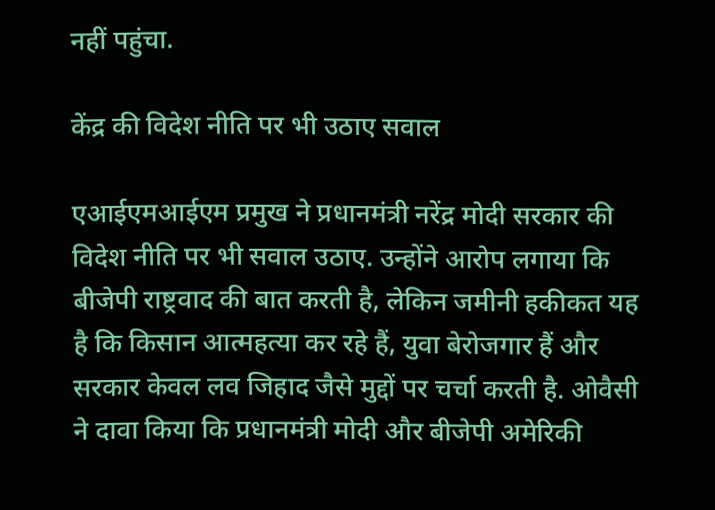नहीं पहुंचा.

केंद्र की विदेश नीति पर भी उठाए सवाल

एआईएमआईएम प्रमुख ने प्रधानमंत्री नरेंद्र मोदी सरकार की विदेश नीति पर भी सवाल उठाए. उन्होंने आरोप लगाया कि बीजेपी राष्ट्रवाद की बात करती है, लेकिन जमीनी हकीकत यह है कि किसान आत्महत्या कर रहे हैं, युवा बेरोजगार हैं और सरकार केवल लव जिहाद जैसे मुद्दों पर चर्चा करती है. ओवैसी ने दावा किया कि प्रधानमंत्री मोदी और बीजेपी अमेरिकी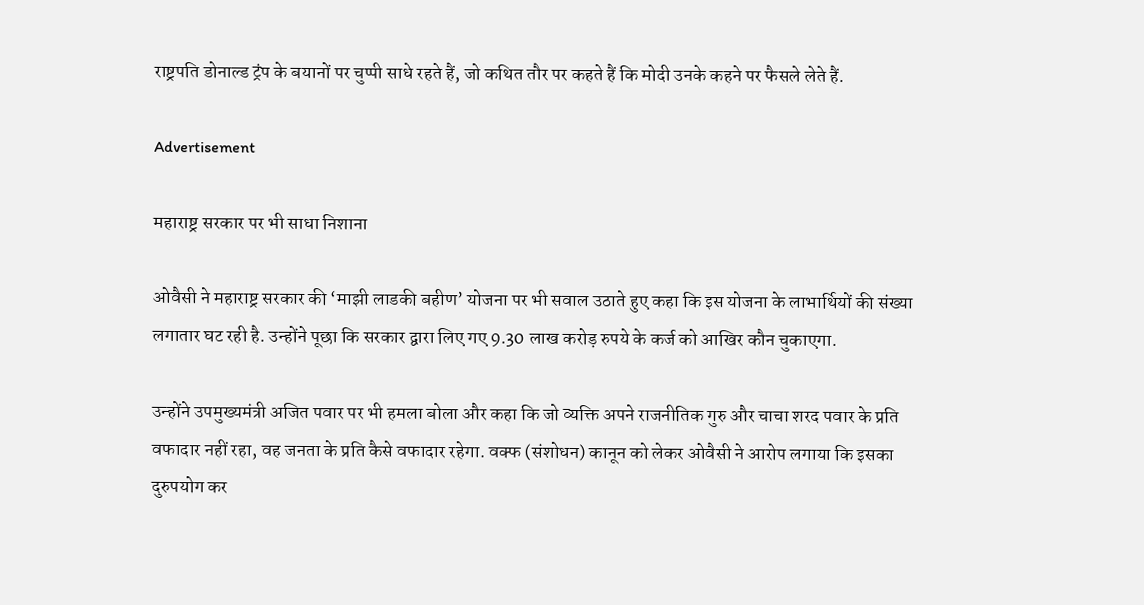राष्ट्रपति डोनाल्ड ट्रंप के बयानों पर चुप्पी साधे रहते हैं, जो कथित तौर पर कहते हैं कि मोदी उनके कहने पर फैसले लेते हैं.

Advertisement

महाराष्ट्र सरकार पर भी साधा निशाना

ओवैसी ने महाराष्ट्र सरकार की ‘माझी लाडकी बहीण’ योजना पर भी सवाल उठाते हुए कहा कि इस योजना के लाभार्थियों की संख्या लगातार घट रही है. उन्होंने पूछा कि सरकार द्वारा लिए गए 9.30 लाख करोड़ रुपये के कर्ज को आखिर कौन चुकाएगा.

उन्होंने उपमुख्यमंत्री अजित पवार पर भी हमला बोला और कहा कि जो व्यक्ति अपने राजनीतिक गुरु और चाचा शरद पवार के प्रति वफादार नहीं रहा, वह जनता के प्रति कैसे वफादार रहेगा. वक्फ (संशोधन) कानून को लेकर ओवैसी ने आरोप लगाया कि इसका दुरुपयोग कर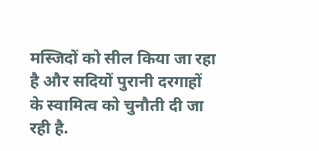मस्जिदों को सील किया जा रहा है और सदियों पुरानी दरगाहों के स्वामित्व को चुनौती दी जा रही है.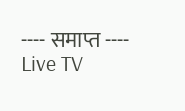---- समाप्त ----
Live TV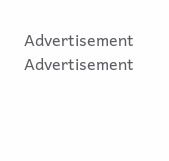Advertisement
Advertisement